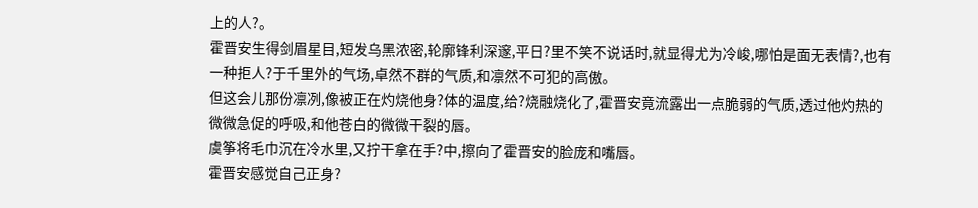上的人?。
霍晋安生得剑眉星目,短发乌黑浓密,轮廓锋利深邃,平日?里不笑不说话时,就显得尤为冷峻,哪怕是面无表情?,也有一种拒人?于千里外的气场,卓然不群的气质,和凛然不可犯的高傲。
但这会儿那份凛冽,像被正在灼烧他身?体的温度,给?烧融烧化了,霍晋安竟流露出一点脆弱的气质,透过他灼热的微微急促的呼吸,和他苍白的微微干裂的唇。
虞筝将毛巾沉在冷水里,又拧干拿在手?中,擦向了霍晋安的脸庞和嘴唇。
霍晋安感觉自己正身?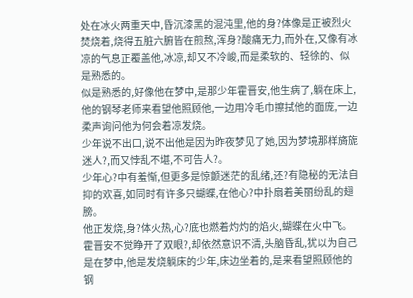处在冰火两重天中,昏沉漆黑的混沌里,他的身?体像是正被烈火焚烧着,烧得五脏六腑皆在煎熬,浑身?酸痛无力,而外在,又像有冰凉的气息正覆盖他,冰凉,却又不冷峻,而是柔软的、轻徐的、似是熟悉的。
似是熟悉的,好像他在梦中,是那少年霍晋安,他生病了,躺在床上,他的钢琴老师来看望他照顾他,一边用冷毛巾擦拭他的面庞,一边柔声询问他为何会着凉发烧。
少年说不出口,说不出他是因为昨夜梦见了她,因为梦境那样旖旎迷人?,而又悖乱不堪,不可告人?。
少年心?中有羞惭,但更多是惊颤迷茫的乱绪,还?有隐秘的无法自抑的欢喜,如同时有许多只蝴蝶,在他心?中扑扇着美丽纷乱的翅膀。
他正发烧,身?体火热,心?底也燃着灼灼的焰火,蝴蝶在火中飞。
霍晋安不觉睁开了双眼?,却依然意识不清,头脑昏乱,犹以为自己是在梦中,他是发烧躺床的少年,床边坐着的,是来看望照顾他的钢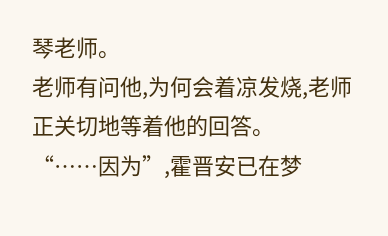琴老师。
老师有问他,为何会着凉发烧,老师正关切地等着他的回答。
“……因为”,霍晋安已在梦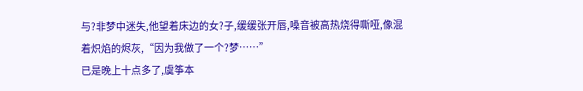与?非梦中迷失,他望着床边的女?子,缓缓张开唇,嗓音被高热烧得嘶哑,像混着炽焰的烬灰,“因为我做了一个?梦……”
已是晚上十点多了,虞筝本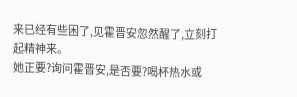来已经有些困了,见霍晋安忽然醒了,立刻打起精神来。
她正要?询问霍晋安,是否要?喝杯热水或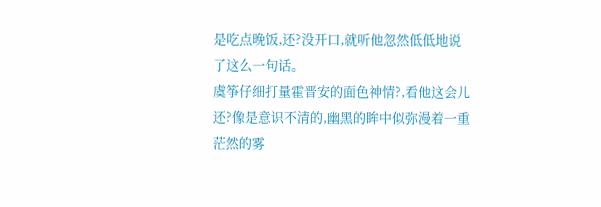是吃点晚饭,还?没开口,就听他忽然低低地说了这么一句话。
虞筝仔细打量霍晋安的面色神情?,看他这会儿还?像是意识不清的,幽黑的眸中似弥漫着一重茫然的雾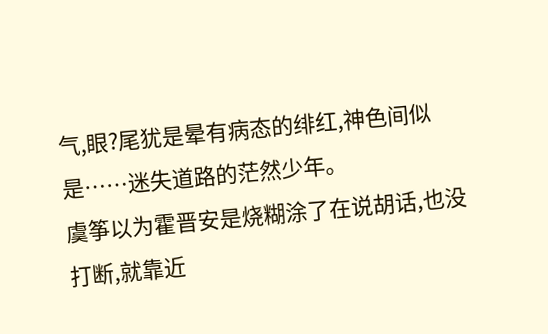气,眼?尾犹是晕有病态的绯红,神色间似是……迷失道路的茫然少年。
虞筝以为霍晋安是烧糊涂了在说胡话,也没打断,就靠近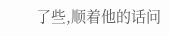了些,顺着他的话问